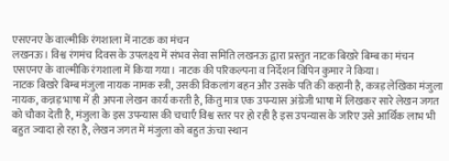एसएनए के वाल्मीकि रंगशाला में नाटक का मंचन
लखनऊ। विश्व रंगमंच दिवस के उपलक्ष्य में संभव सेवा समिति लखनऊ द्वारा प्रस्तुत नाटक बिखरे बिम्ब का मंचन एसएनए के वाल्मीकि रंगशाला में किया गया। नाटक की परिकल्पना व निर्देशन विपिन कुमार ने किया।
नाटक बिखरे बिम्ब मंजुला नायक नामक स्त्री, उसकी विकलांग बहन और उसके पति की कहानी है, कत्रड़ लेखिका मंजुला नायक, कन्नड़ भाषा में ही अपना लेखन कार्य करती है, किंतु मात्र एक उपन्यास अंग्रेजी भाषा में लिखकर सारे लेखन जगत को चौका देती है, मंजुला के इस उपन्यास की चचार्एं विश्व स्तर पर हो रही है इस उपन्यास के जरिए उसे आर्थिक लाभ भी बहुत ज्यादा हो रहा है, लेखन जगत में मंजुला को बहुत ऊंचा स्थान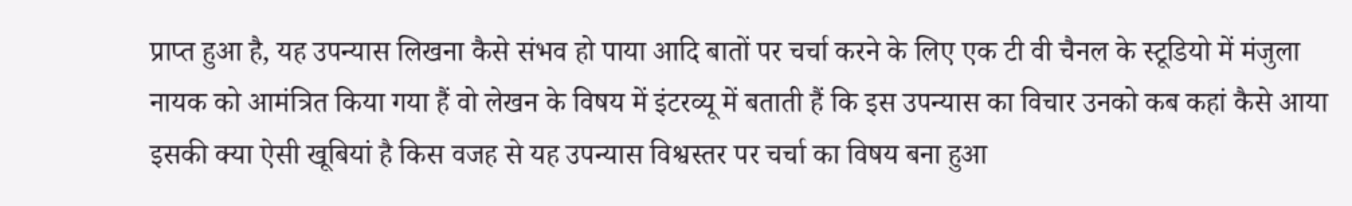प्राप्त हुआ है, यह उपन्यास लिखना कैसे संभव हो पाया आदि बातों पर चर्चा करने के लिए एक टी वी चैनल के स्टूडियो में मंजुला नायक को आमंत्रित किया गया हैं वो लेखन के विषय में इंटरव्यू में बताती हैं कि इस उपन्यास का विचार उनको कब कहां कैसे आया इसकी क्या ऐसी खूबियां है किस वजह से यह उपन्यास विश्वस्तर पर चर्चा का विषय बना हुआ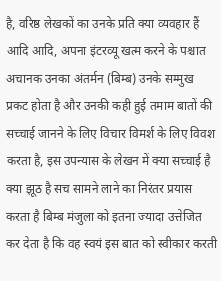है, वरिष्ठ लेखकों का उनके प्रति क्या व्यवहार हैं आदि आदि, अपना इंटरव्यू खत्म करने के पश्चात अचानक उनका अंतर्मन (बिम्ब) उनके सम्मुख प्रकट होता है और उनकी कही हुई तमाम बातों की सच्चाई जानने के लिए विचार विमर्श के लिए विवश करता है, इस उपन्यास के लेखन में क्या सच्चाई है क्या झूठ है सच सामने लाने का निरंतर प्रयास करता है बिम्ब मंजुला को इतना ज्यादा उत्तेजित कर देता है कि वह स्वयं इस बात को स्वीकार करती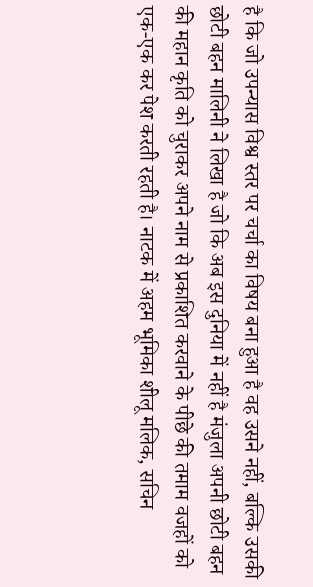है कि जो उपन्यास विश्व स्तर पर चर्चा का विषय बना हुआ है वह उसने नहीं, बल्कि उसकी छोटी बहन मालिनी ने लिखा है जो कि अब इस दुनिया में नहीं है मंजुला अपनी छोटी बहन की महान कृति को चुराकर अपने नाम से प्रकाशित करवाने के पीछे की तमाम वजहों को एक-एक कर पेश करती रहती है। नाटक में अहम भूमिका शीलू मलिक, सचिन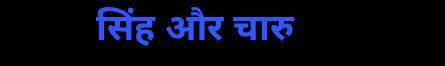सिंह और चारु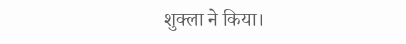शुक्ला ने किया।